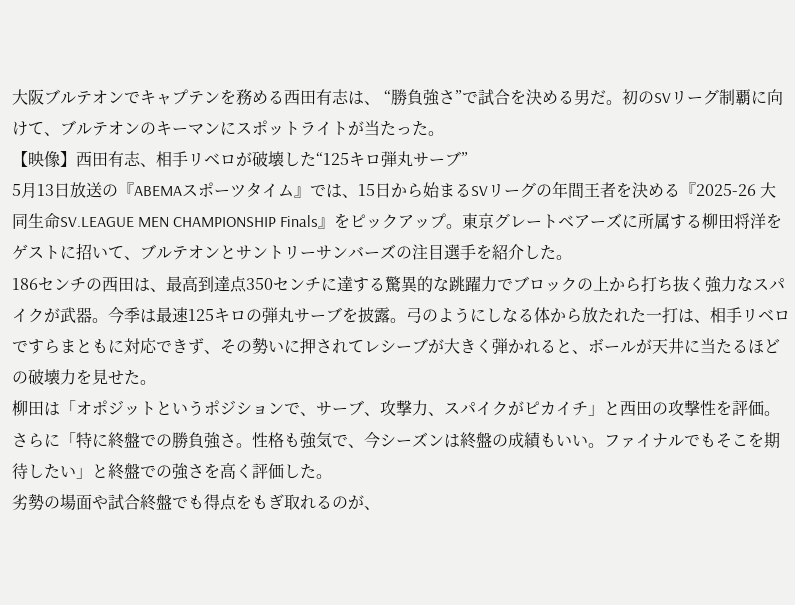大阪ブルテオンでキャプテンを務める西田有志は、 “勝負強さ”で試合を決める男だ。初のSVリーグ制覇に向けて、ブルテオンのキーマンにスポットライトが当たった。
【映像】西田有志、相手リベロが破壊した“125キロ弾丸サーブ”
5月13日放送の『ABEMAスポーツタイム』では、15日から始まるSVリーグの年間王者を決める『2025-26 大同生命SV.LEAGUE MEN CHAMPIONSHIP Finals』をピックアップ。東京グレートベアーズに所属する柳田将洋をゲストに招いて、ブルテオンとサントリーサンバーズの注目選手を紹介した。
186センチの西田は、最高到達点350センチに達する驚異的な跳躍力でブロックの上から打ち抜く強力なスパイクが武器。今季は最速125キロの弾丸サーブを披露。弓のようにしなる体から放たれた一打は、相手リベロですらまともに対応できず、その勢いに押されてレシーブが大きく弾かれると、ボールが天井に当たるほどの破壊力を見せた。
柳田は「オポジットというポジションで、サーブ、攻撃力、スパイクがピカイチ」と西田の攻撃性を評価。さらに「特に終盤での勝負強さ。性格も強気で、今シーズンは終盤の成績もいい。ファイナルでもそこを期待したい」と終盤での強さを高く評価した。
劣勢の場面や試合終盤でも得点をもぎ取れるのが、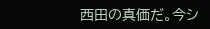西田の真価だ。今シ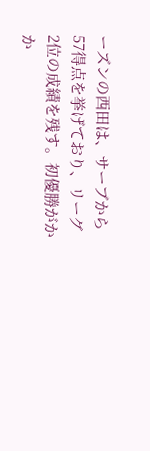ーズンの西田は、サーブから57得点を挙げており、リーグ2位の成績を残す。初優勝がかか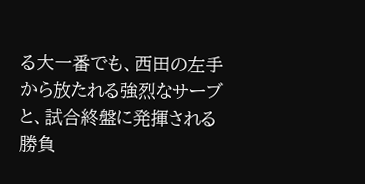る大一番でも、西田の左手から放たれる強烈なサーブと、試合終盤に発揮される勝負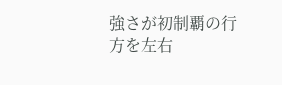強さが初制覇の行方を左右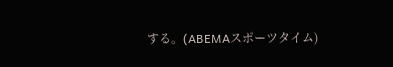する。(ABEMAスポーツタイム)